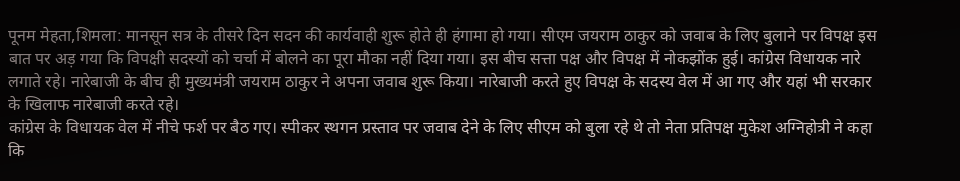पूनम मेहता,शिमला: मानसून सत्र के तीसरे दिन सदन की कार्यवाही शुरू होते ही हंगामा हो गया। सीएम जयराम ठाकुर को जवाब के लिए बुलाने पर विपक्ष इस बात पर अड़ गया कि विपक्षी सदस्यों को चर्चा में बोलने का पूरा मौका नहीं दिया गया। इस बीच सत्ता पक्ष और विपक्ष में नोकझोंक हुई। कांग्रेस विधायक नारे लगाते रहे। नारेबाजी के बीच ही मुख्यमंत्री जयराम ठाकुर ने अपना जवाब शुरू किया। नारेबाजी करते हुए विपक्ष के सदस्य वेल में आ गए और यहां भी सरकार के खिलाफ नारेबाजी करते रहे।
कांग्रेस के विधायक वेल में नीचे फर्श पर बैठ गए। स्पीकर स्थगन प्रस्ताव पर जवाब देने के लिए सीएम को बुला रहे थे तो नेता प्रतिपक्ष मुकेश अग्निहोत्री ने कहा कि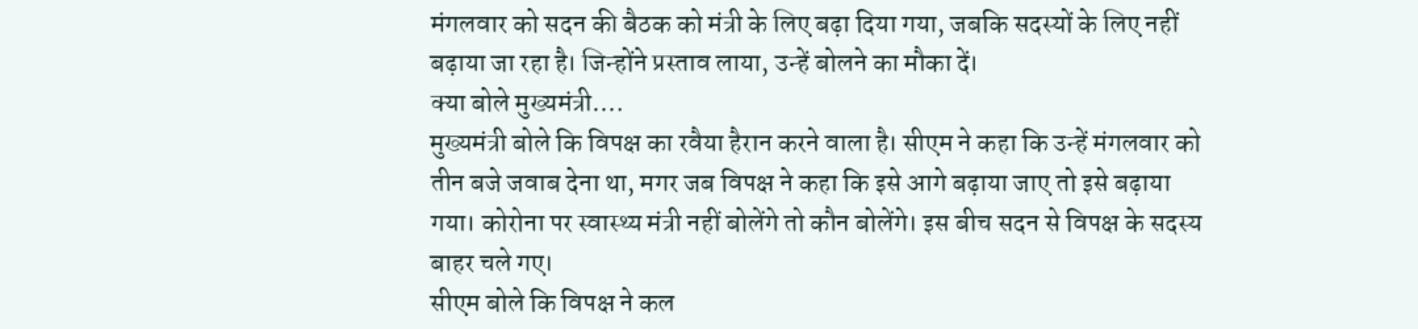मंगलवार को सदन की बैठक को मंत्री के लिए बढ़ा दिया गया, जबकि सदस्यों के लिए नहीं बढ़ाया जा रहा है। जिन्होंने प्रस्ताव लाया, उन्हें बोलने का मौका दें।
क्या बोले मुख्यमंत्री….
मुख्यमंत्री बोले कि विपक्ष का रवैया हैरान करने वाला है। सीएम ने कहा कि उन्हें मंगलवार को तीन बजे जवाब देना था, मगर जब विपक्ष ने कहा कि इसे आगे बढ़ाया जाए तो इसे बढ़ाया गया। कोरोना पर स्वास्थ्य मंत्री नहीं बोलेंगे तो कौन बोलेंगे। इस बीच सदन से विपक्ष के सदस्य बाहर चले गए।
सीएम बोले कि विपक्ष ने कल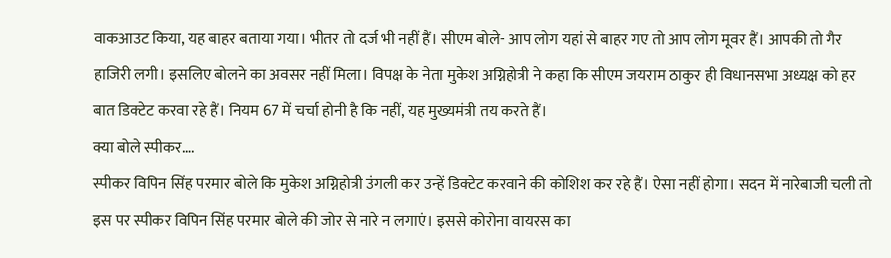वाकआउट किया, यह बाहर बताया गया। भीतर तो दर्ज भी नहीं हैं। सीएम बोले- आप लोग यहां से बाहर गए तो आप लोग मूवर हैं। आपकी तो गैर हाजिरी लगी। इसलिए बोलने का अवसर नहीं मिला। विपक्ष के नेता मुकेश अग्निहोत्री ने कहा कि सीएम जयराम ठाकुर ही विधानसभा अध्यक्ष को हर बात डिक्टेट करवा रहे हैं। नियम 67 में चर्चा होनी है कि नहीं, यह मुख्यमंत्री तय करते हैं।
क्या बोले स्पीकर….
स्पीकर विपिन सिंह परमार बोले कि मुकेश अग्निहोत्री उंगली कर उन्हें डिक्टेट करवाने की कोशिश कर रहे हैं। ऐसा नहीं होगा। सदन में नारेबाजी चली तो इस पर स्पीकर विपिन सिंह परमार बोले की जोर से नारे न लगाएं। इससे कोरोना वायरस का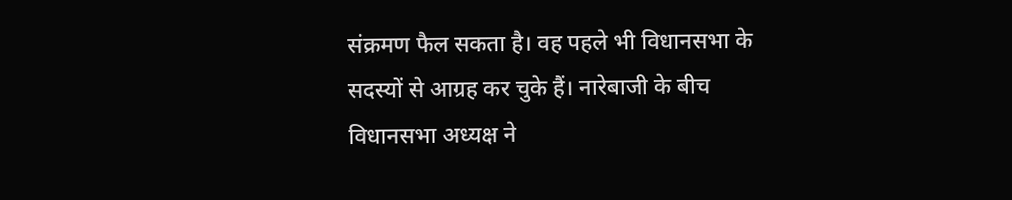संक्रमण फैल सकता है। वह पहले भी विधानसभा के सदस्यों से आग्रह कर चुके हैं। नारेबाजी के बीच विधानसभा अध्यक्ष ने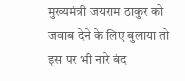मुख्यमंत्री जयराम ठाकुर को जवाब देने के लिए बुलाया तो इस पर भी नारे बंद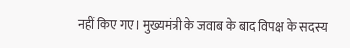नहीं किए गए। मुख्यमंत्री के जवाब के बाद विपक्ष के सदस्य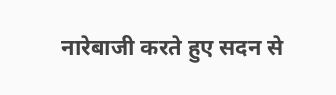नारेबाजी करते हुए सदन से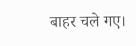बाहर चले गए।